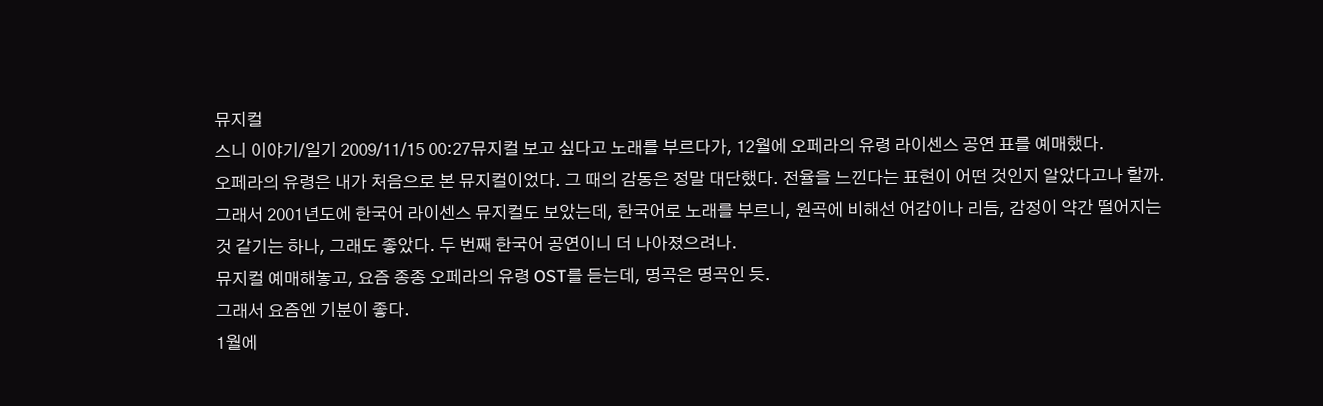뮤지컬
스니 이야기/일기 2009/11/15 00:27뮤지컬 보고 싶다고 노래를 부르다가, 12월에 오페라의 유령 라이센스 공연 표를 예매했다.
오페라의 유령은 내가 처음으로 본 뮤지컬이었다. 그 때의 감동은 정말 대단했다. 전율을 느낀다는 표현이 어떤 것인지 알았다고나 할까. 그래서 2001년도에 한국어 라이센스 뮤지컬도 보았는데, 한국어로 노래를 부르니, 원곡에 비해선 어감이나 리듬, 감정이 약간 떨어지는 것 같기는 하나, 그래도 좋았다. 두 번째 한국어 공연이니 더 나아졌으려나.
뮤지컬 예매해놓고, 요즘 종종 오페라의 유령 OST를 듣는데, 명곡은 명곡인 듯.
그래서 요즘엔 기분이 좋다.
1월에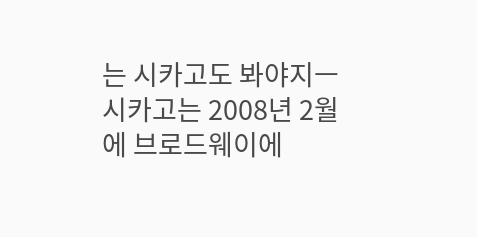는 시카고도 봐야지ㅡ
시카고는 2008년 2월에 브로드웨이에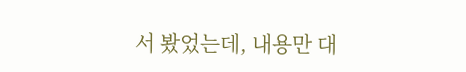서 봤었는데, 내용만 대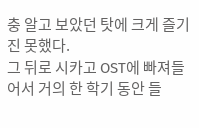충 알고 보았던 탓에 크게 즐기진 못했다.
그 뒤로 시카고 OST에 빠져들어서 거의 한 학기 동안 들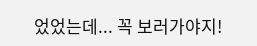었었는데... 꼭 보러가야지!